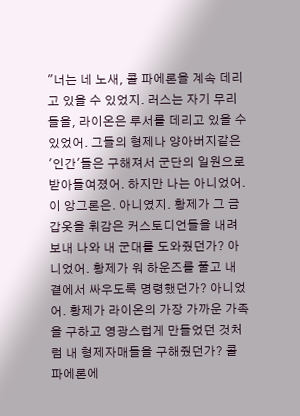"너는 네 노새, 콜 파에론을 계속 데리고 있을 수 있었지. 러스는 자기 무리들을, 라이온은 루서를 데리고 있을 수 있었어. 그들의 형제나 양아버지같은 '인간'들은 구해져서 군단의 일원으로 받아들여졌어. 하지만 나는 아니었어. 이 앙그론은. 아니였지. 황제가 그 금 갑옷을 휘감은 커스토디언들을 내려보내 나와 내 군대를 도와줬던가? 아니었어. 황제가 워 하운즈를 풀고 내 곁에서 싸우도록 명령했던가? 아니었어. 황제가 라이온의 가장 가까운 가족을 구하고 영광스럽게 만들었던 것처럼 내 형제자매들을 구해줬던가? 콜 파에론에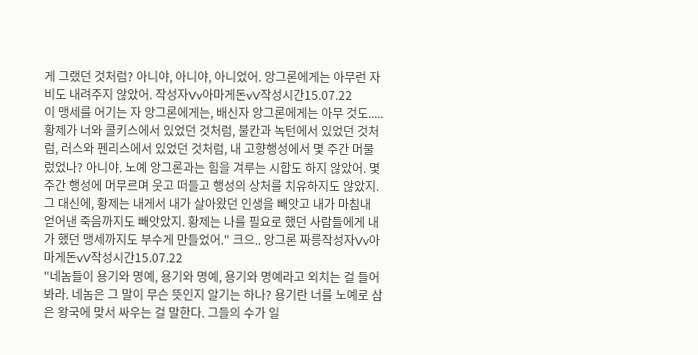게 그랬던 것처럼? 아니야, 아니야, 아니었어. 앙그론에게는 아무런 자비도 내려주지 않았어. 작성자Vv아마게돈vV작성시간15.07.22
이 맹세를 어기는 자 앙그론에게는, 배신자 앙그론에게는 아무 것도.....황제가 너와 콜키스에서 있었던 것처럼, 불칸과 녹턴에서 있었던 것처럼, 러스와 펜리스에서 있었던 것처럼, 내 고향행성에서 몇 주간 머물렀었나? 아니야. 노예 앙그론과는 힘을 겨루는 시합도 하지 않았어. 몇주간 행성에 머무르며 웃고 떠들고 행성의 상처를 치유하지도 않았지. 그 대신에, 황제는 내게서 내가 살아왔던 인생을 빼앗고 내가 마침내 얻어낸 죽음까지도 빼앗았지. 황제는 나를 필요로 했던 사람들에게 내가 했던 맹세까지도 부수게 만들었어." 크으.. 앙그론 짜릉작성자Vv아마게돈vV작성시간15.07.22
"네놈들이 용기와 명예, 용기와 명예, 용기와 명예라고 외치는 걸 들어봐라. 네놈은 그 말이 무슨 뜻인지 알기는 하나? 용기란 너를 노예로 삼은 왕국에 맞서 싸우는 걸 말한다. 그들의 수가 일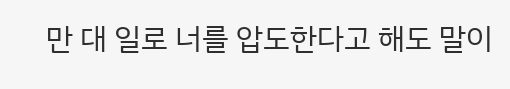만 대 일로 너를 압도한다고 해도 말이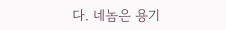다. 네놈은 용기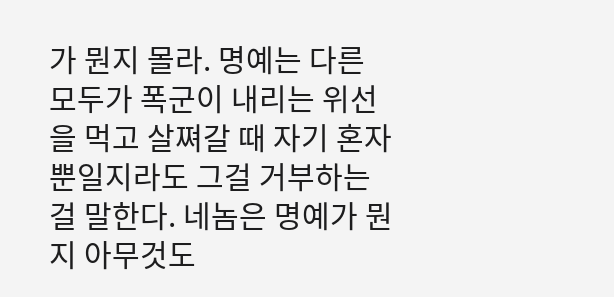가 뭔지 몰라. 명예는 다른 모두가 폭군이 내리는 위선을 먹고 살쪄갈 때 자기 혼자 뿐일지라도 그걸 거부하는 걸 말한다. 네놈은 명예가 뭔지 아무것도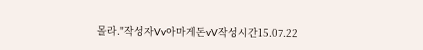몰라."작성자Vv아마게돈vV작성시간15.07.22